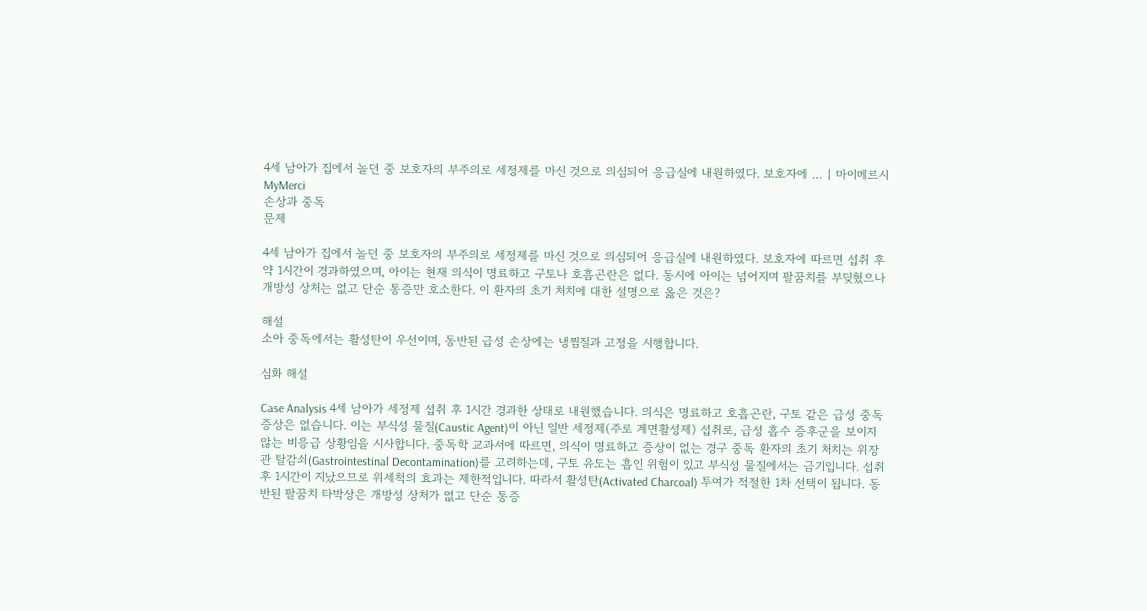4세 남아가 집에서 놀던 중 보호자의 부주의로 세정제를 마신 것으로 의심되어 응급실에 내원하였다. 보호자에 … | 마이메르시 MyMerci
손상과 중독
문제

4세 남아가 집에서 놀던 중 보호자의 부주의로 세정제를 마신 것으로 의심되어 응급실에 내원하였다. 보호자에 따르면 섭취 후 약 1시간이 경과하였으며, 아이는 현재 의식이 명료하고 구토나 호흡곤란은 없다. 동시에 아이는 넘어지며 팔꿈치를 부딪혔으나 개방성 상처는 없고 단순 통증만 호소한다. 이 환자의 초기 처치에 대한 설명으로 옳은 것은?

해설
소아 중독에서는 활성탄이 우선이며, 동반된 급성 손상에는 냉찜질과 고정을 시행합니다.

심화 해설

Case Analysis 4세 남아가 세정제 섭취 후 1시간 경과한 상태로 내원했습니다. 의식은 명료하고 호흡곤란, 구토 같은 급성 중독 증상은 없습니다. 이는 부식성 물질(Caustic Agent)이 아닌 일반 세정제(주로 계면활성제) 섭취로, 급성 흡수 증후군을 보이지 않는 비응급 상황임을 시사합니다. 중독학 교과서에 따르면, 의식이 명료하고 증상이 없는 경구 중독 환자의 초기 처치는 위장관 탈감쇠(Gastrointestinal Decontamination)를 고려하는데, 구토 유도는 흡인 위험이 있고 부식성 물질에서는 금기입니다. 섭취 후 1시간이 지났으므로 위세척의 효과는 제한적입니다. 따라서 활성탄(Activated Charcoal) 투여가 적절한 1차 선택이 됩니다. 동반된 팔꿈치 타박상은 개방성 상처가 없고 단순 통증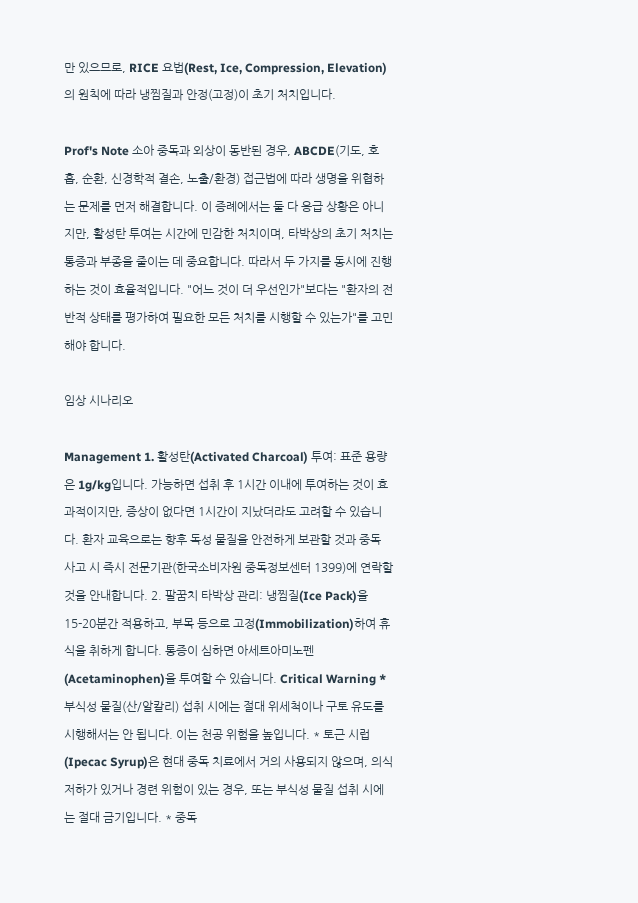만 있으므로, RICE 요법(Rest, Ice, Compression, Elevation)의 원칙에 따라 냉찜질과 안정(고정)이 초기 처치입니다.

Prof's Note 소아 중독과 외상이 동반된 경우, ABCDE(기도, 호흡, 순환, 신경학적 결손, 노출/환경) 접근법에 따라 생명을 위협하는 문제를 먼저 해결합니다. 이 증례에서는 둘 다 응급 상황은 아니지만, 활성탄 투여는 시간에 민감한 처치이며, 타박상의 초기 처치는 통증과 부종을 줄이는 데 중요합니다. 따라서 두 가지를 동시에 진행하는 것이 효율적입니다. "어느 것이 더 우선인가"보다는 "환자의 전반적 상태를 평가하여 필요한 모든 처치를 시행할 수 있는가"를 고민해야 합니다.

임상 시나리오

Management 1. 활성탄(Activated Charcoal) 투여: 표준 용량은 1g/kg입니다. 가능하면 섭취 후 1시간 이내에 투여하는 것이 효과적이지만, 증상이 없다면 1시간이 지났더라도 고려할 수 있습니다. 환자 교육으로는 향후 독성 물질을 안전하게 보관할 것과 중독 사고 시 즉시 전문기관(한국소비자원 중독정보센터 1399)에 연락할 것을 안내합니다. 2. 팔꿈치 타박상 관리: 냉찜질(Ice Pack)을 15-20분간 적용하고, 부목 등으로 고정(Immobilization)하여 휴식을 취하게 합니다. 통증이 심하면 아세트아미노펜(Acetaminophen)을 투여할 수 있습니다. Critical Warning * 부식성 물질(산/알칼리) 섭취 시에는 절대 위세척이나 구토 유도를 시행해서는 안 됩니다. 이는 천공 위험을 높입니다. * 토근 시럽(Ipecac Syrup)은 현대 중독 치료에서 거의 사용되지 않으며, 의식 저하가 있거나 경련 위험이 있는 경우, 또는 부식성 물질 섭취 시에는 절대 금기입니다. * 중독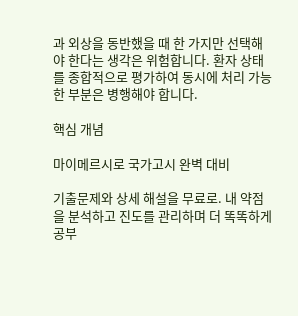과 외상을 동반했을 때 한 가지만 선택해야 한다는 생각은 위험합니다. 환자 상태를 종합적으로 평가하여 동시에 처리 가능한 부분은 병행해야 합니다.

핵심 개념

마이메르시로 국가고시 완벽 대비

기출문제와 상세 해설을 무료로. 내 약점을 분석하고 진도를 관리하며 더 똑똑하게 공부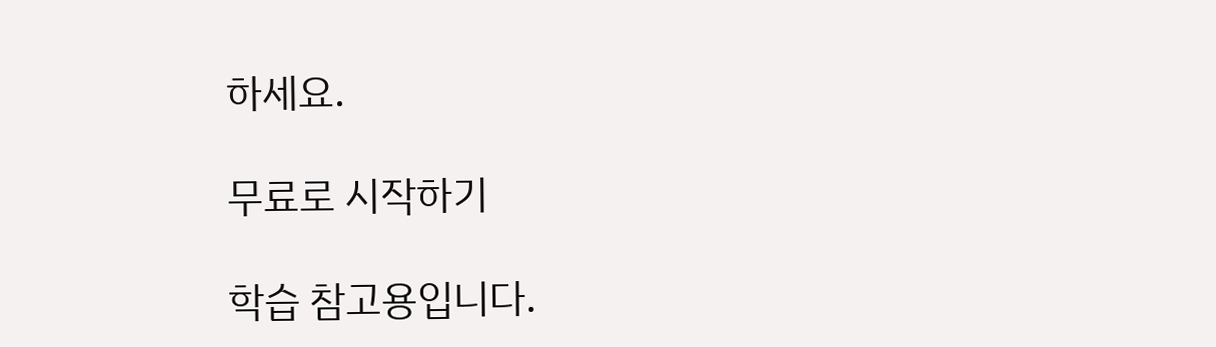하세요.

무료로 시작하기

학습 참고용입니다.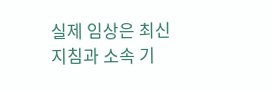실제 임상은 최신 지침과 소속 기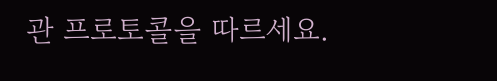관 프로토콜을 따르세요.